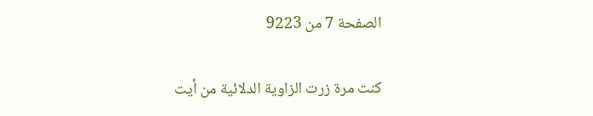الصفحة 7 من 9223

كنت مرة زرت الزاوية الدلائية من أيت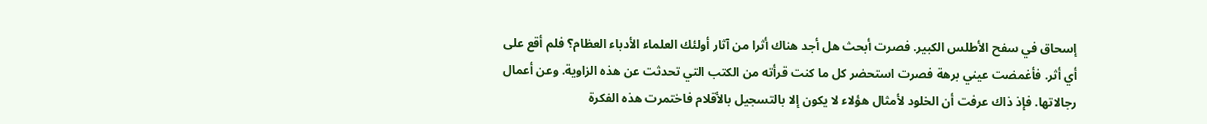إسحاق في سفح الأطلس الكبير. فصرت أبحث هل أجد هناك أثرا من آثار أولئك العلماء الأدباء العظام؟ فلم أقع على أي أثر. فأغمضت عيني برهة فصرت استحضر كل ما كنت قرأته من الكتب التي تحدثت عن هذه الزاوية. وعن أعمال رجالاتها. فإذ ذاك عرفت أن الخلود لأمثال هؤلاء لا يكون إلا بالتسجيل بالأقلام فاختمرت هذه الفكرة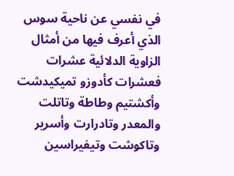في نفسي عن ناحية سوس الذي أعرف فيها من أمثال الزاوية الدلائية عشرات فعشرات كأدوزو تميكيدشت وأكشتيم وطاطة وتاتلت والمعدر وتادرارت وأسرير وتاكوشت وتيفيراسين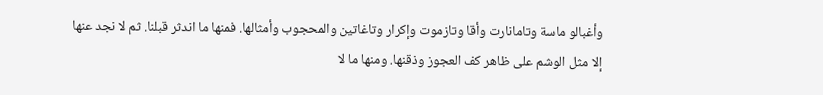وأغبالو ماسة وتامانارت وأقا وتازموت وإكرار وتاغاتين والمحجوب وأمثالها. فمنها ما اندثر قبلنا. ثم لا نجد عنها إلا مثل الوشم على ظاهر كف العجوز وذقنها. ومنها ما لا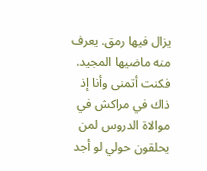يزال فيها رمق. يعرف منه ماضيها المجيد. فكنت أتمنى وأنا إذ ذاك في مراكش في موالاة الدروس لمن يحلقون حولي لو أجد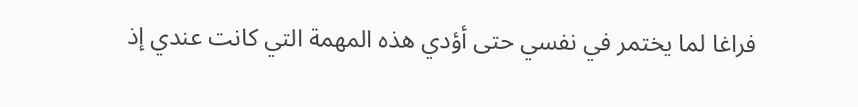فراغا لما يختمر في نفسي حتى أؤدي هذه المهمة التي كانت عندي إذ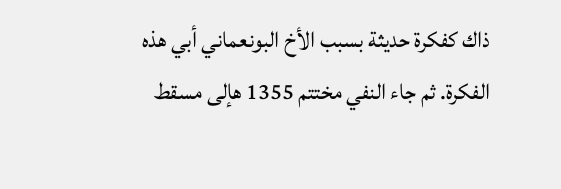ذاك كفكرة حديثة بسبب الأخ البونعماني أبي هذه الفكرة. ثم جاء النفي مختتم 1355 ه‍إلى مسقط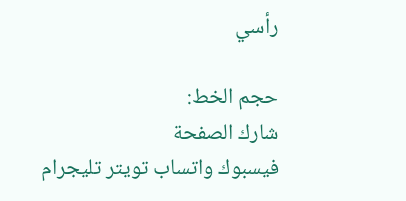رأسي

حجم الخط:
شارك الصفحة
فيسبوك واتساب تويتر تليجرام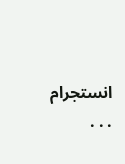انستجرام
. . .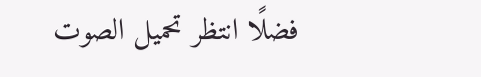فضلًا انتظر تحميل الصوت